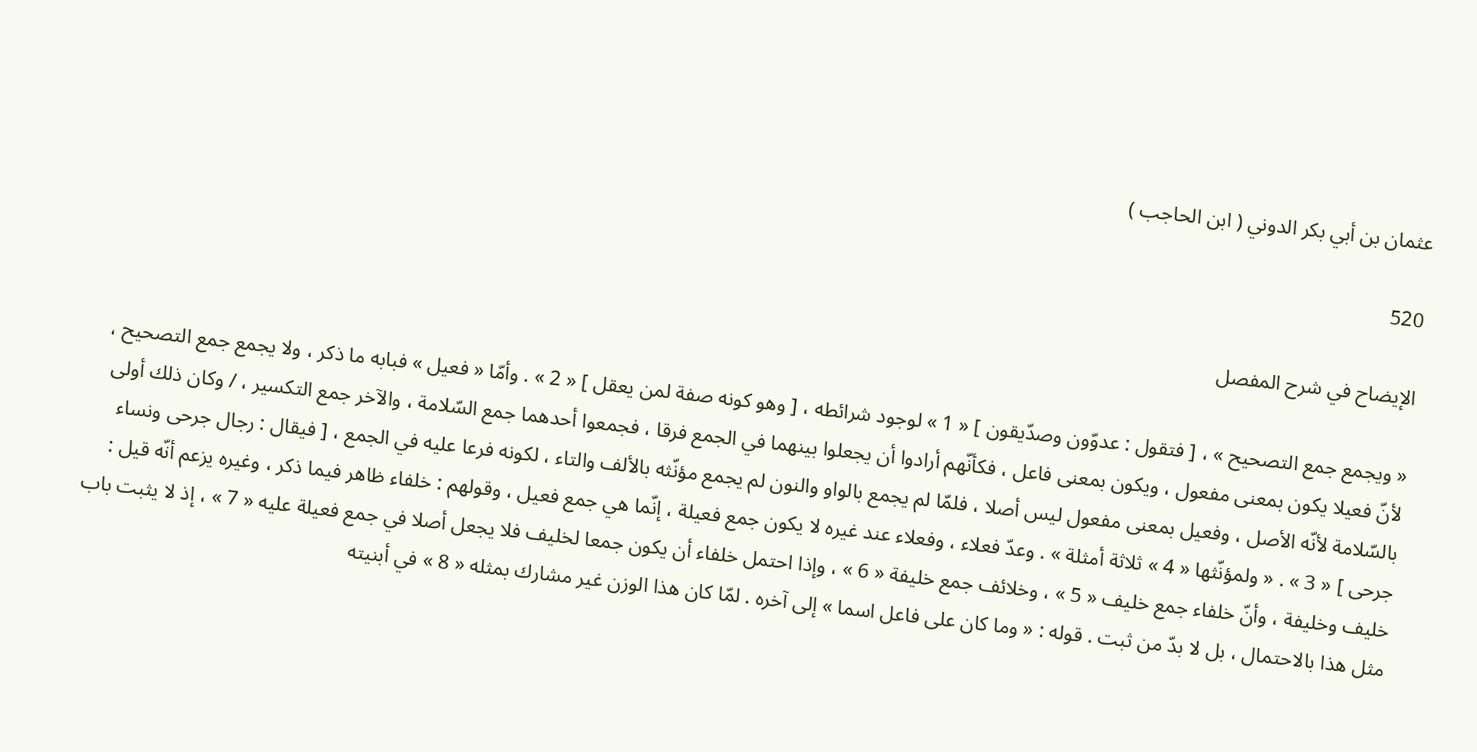عثمان بن أبي بكر الدوني ( ابن الحاجب )

520

الإيضاح في شرح المفصل

« ويجمع جمع التصحيح » ، [ فتقول : عدوّون وصدّيقون ] « 1 » لوجود شرائطه ، [ وهو كونه صفة لمن يعقل ] « 2 » . وأمّا « فعيل » فبابه ما ذكر ، ولا يجمع جمع التصحيح ، لأنّ فعيلا يكون بمعنى مفعول ، ويكون بمعنى فاعل ، فكأنّهم أرادوا أن يجعلوا بينهما في الجمع فرقا ، فجمعوا أحدهما جمع السّلامة ، والآخر جمع التكسير ، / وكان ذلك أولى بالسّلامة لأنّه الأصل ، وفعيل بمعنى مفعول ليس أصلا ، فلمّا لم يجمع بالواو والنون لم يجمع مؤنّثه بالألف والتاء ، لكونه فرعا عليه في الجمع ، [ فيقال : رجال جرحى ونساء جرحى ] « 3 » . « ولمؤنّثها « 4 » ثلاثة أمثلة » . وعدّ فعلاء ، وفعلاء عند غيره لا يكون جمع فعيلة ، إنّما هي جمع فعيل ، وقولهم : خلفاء ظاهر فيما ذكر ، وغيره يزعم أنّه قيل : خليف وخليفة ، وأنّ خلفاء جمع خليف « 5 » ، وخلائف جمع خليفة « 6 » ، وإذا احتمل خلفاء أن يكون جمعا لخليف فلا يجعل أصلا في جمع فعيلة عليه « 7 » ، إذ لا يثبت باب مثل هذا بالاحتمال ، بل لا بدّ من ثبت . قوله : « وما كان على فاعل اسما » إلى آخره . لمّا كان هذا الوزن غير مشارك بمثله « 8 » في أبنيته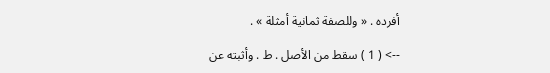أفرده . « وللصفة ثمانية أمثلة » .

--> ( 1 ) سقط من الأصل . ط . وأثبته عن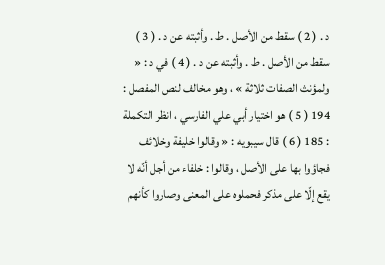د . ( 2 ) سقط من الأصل . ط . وأثبته عن د . ( 3 ) سقط من الأصل . ط . وأثبته عن د . ( 4 ) في د : « ولمؤنث الصفات ثلاثة » ، وهو مخالف لنص المفصل : 194 ( 5 ) هو اختيار أبي علي الفارسي ، انظر التكملة : 185 ( 6 ) قال سيبويه : « وقالوا خليفة وخلائف فجاؤوا بها على الأصل ، وقالوا : خلفاء من أجل أنّه لا يقع إلّا على مذكر فحملوه على المعنى وصاروا كأنهم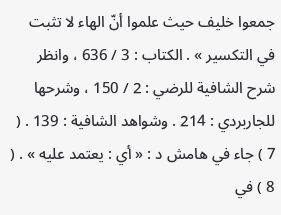جمعوا خليف حيث علموا أنّ الهاء لا تثبت في التكسير » . الكتاب : 3 / 636 ، وانظر شرح الشافية للرضي : 2 / 150 ، وشرحها للجاربردي : 214 . وشواهد الشافية : 139 . ( 7 ) جاء في هامش د : « أي : يعتمد عليه » . ( 8 ) في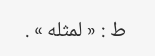ط : « لمثله » .